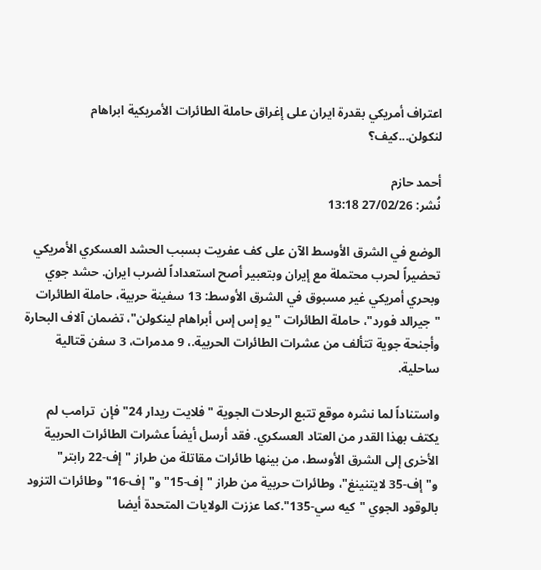اعتراف أمريكي بقدرة ايران على إغراق حاملة الطائرات الأمريكية ابراهام لنكولن...كيف؟

أحمد حازم
نُشر: 27/02/26 13:18

الوضع في الشرق الأوسط الآن على كف عفريت بسبب الحشد العسكري الأمريكي تحضيراً لحرب محتملة مع إيران وبتعبير أصح استعداداً لضرب ايران. حشد جوي وبحري أمريكي غير مسبوق في الشرق الأوسط: 13 سفينة حربية، حاملة الطائرات "جيرالد فورد"، حاملة الطائرات "يو إس إس أبراهام لينكولن"، تضمان آلاف البحارة وأجنحة جوية تتألف من عشرات الطائرات الحربية.، 9 مدمرات، 3 سفن قتالية ساحلية.

واستناداً لما نشره موقع تتبع الرحلات الجوية "فلايت ريدار 24" فإن  ترامب لم يكتف بهذا القدر من العتاد العسكري. فقد أرسل أيضاً عشرات الطائرات الحربية الأخرى إلى الشرق الأوسط، من بينها طائرات مقاتلة من طراز "إف-22 رابتر" و"إف-35 لايتنينغ"، وطائرات حربية من طراز "إف-15" و"إف-16" وطائرات التزود بالوقود الجوي "كيه سي-135".كما عززت الولايات المتحدة أيضا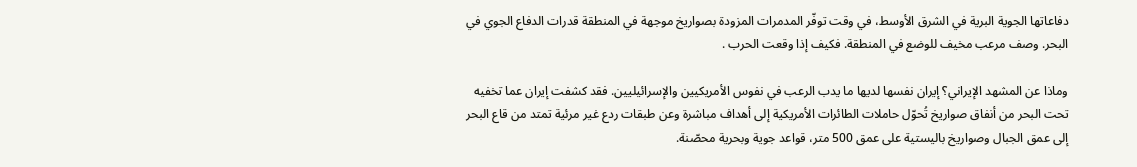دفاعاتها الجوية البرية في الشرق الأوسط، في وقت توفّر المدمرات المزودة بصواريخ موجهة في المنطقة قدرات الدفاع الجوي في البحر. وصف مرعب مخيف للوضع في المنطقة. فكيف إذا وقعت الحرب .

وماذا عن المشهد الإيراني؟ إيران نفسها لديها ما يدب الرعب في نفوس الأمريكيين والإسرائيليين. فقد كشفت إيران عما تخفيه تحت البحر من أنفاق صواريخ تُحوّل حاملات الطائرات الأمريكية إلى أهداف مباشرة وعن طبقات ردع غير مرئية تمتد من قاع البحر إلى عمق الجبال وصواريخ باليستية على عمق 500 متر، قواعد جوية وبحرية محصّنة.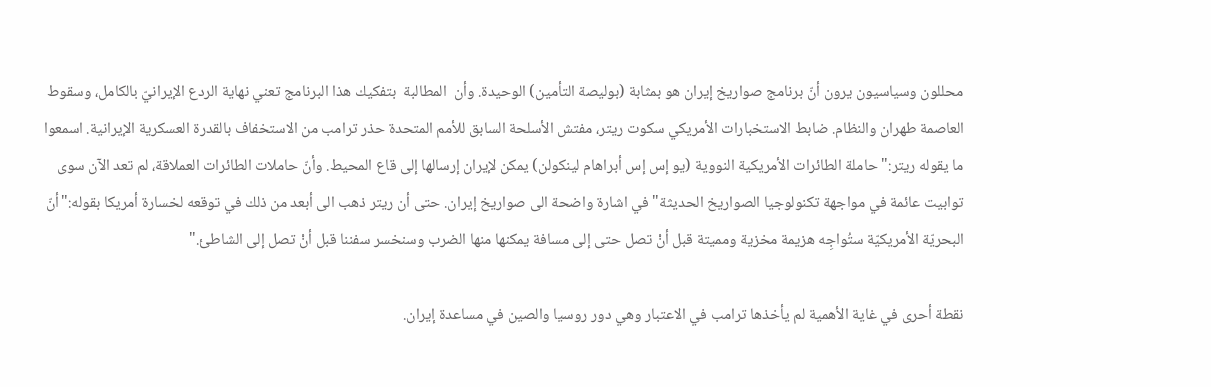محللون وسياسيون يرون أنّ برنامج صواريخ إيران هو بمثابة (بوليصة التأمين) الوحيدة. وأن  المطالبة  بتفكيك هذا البرنامج تعني نهاية الردع الإيرانيّ بالكامل، وسقوط العاصمة طهران والنظام. ضابط الاستخبارات الأمريكي سكوت ريتر، مفتش الأسلحة السابق للأمم المتحدة حذر ترامب من الاستخفاف بالقدرة العسكرية الإيرانية. اسمعوا ما يقوله ريتر:" حاملة الطائرات الأمريكية النووية (يو إس إس أبراهام لينكولن) يمكن لإيران إرسالها إلى قاع المحيط. وأنّ حاملات الطائرات العملاقة، لم تعد الآن سوى توابيت عائمة في مواجهة تكنولوجيا الصواريخ الحديثة" في اشارة واضحة الى صواريخ إيران. حتى أن ريتر ذهب الى أبعد من ذلك في توقعه لخسارة أمريكا بقوله:"أنّ البحريّة الأمريكيّة ستُواجِه هزيمة مخزية ومميتة قبل أنْ تصل حتى إلى مسافة يمكنها منها الضرب وسنخسر سفننا قبل أنْ تصل إلى الشاطئ."

نقطة أحرى في غاية الأهمية لم يأخذها ترامب في الاعتبار وهي دور روسيا والصين في مساعدة إيران.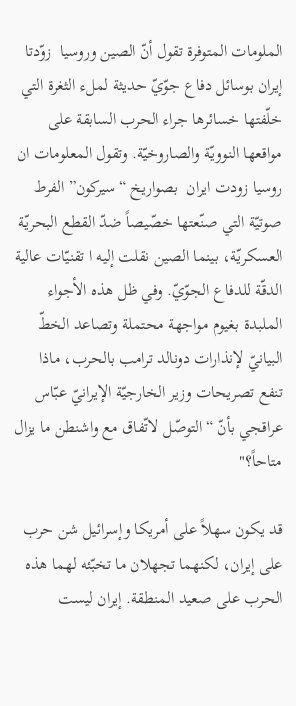الملومات المتوفرة تقول أنّ الصين وروسيا  زوّدتا إيران بوسائل دفاع جوّيّ حديثة لملء الثغرة التي خلّفتها خسائرها جراء الحرب السابقة على مواقعها النوويّة والصاروخيّة. وتقول المعلومات ان روسيا زودت ايران  بصواريخ “سيركون” الفرط صوتيّة التي صنّعتها خصّيصاً ضدّ القطع البحريّة العسكريّة، بينما الصين نقلت إليه ا تقنيّات عالية الدقّة للدفاع الجوّيّ. وفي ظل هذه الأجواء الملبدة بغيوم مواجهة محتملة وتصاعد الخطّ البيانيّ لإنذارات دونالد ترامب بالحرب، ماذا تنفع تصريحات وزير الخارجيّة الإيرانيّ عبّاس عراقجي بأنّ “التوصّل لاتّفاق مع واشنطن ما يزال متاحاً؟"

قد يكون سهلاً على أمريكا وإسرائيل شن حرب على إيران، لكنهما تجهلان ما تخبّئه لهما هذه الحرب على صعيد المنطقة. إيران ليست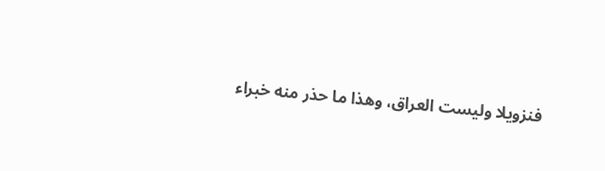فنزويلا وليست العراق، وهذا ما حذر منه خبراء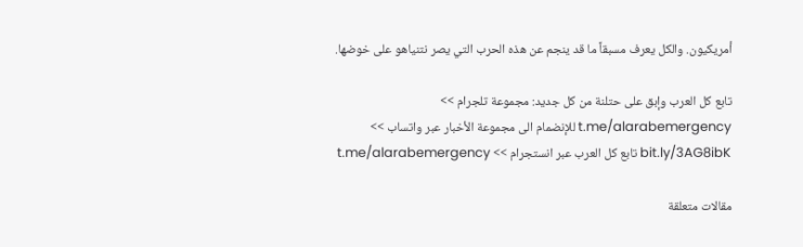أمريكيون. والكل يعرف مسبقاً ما قد ينجم عن هذه الحرب التي يصر نتنياهو على خوضها.

تابع كل العرب وإبق على حتلنة من كل جديد: مجموعة تلجرام >> t.me/alarabemergency للإنضمام الى مجموعة الأخبار عبر واتساب >> bit.ly/3AG8ibK تابع كل العرب عبر انستجرام >> t.me/alarabemergency

مقالات متعلقة